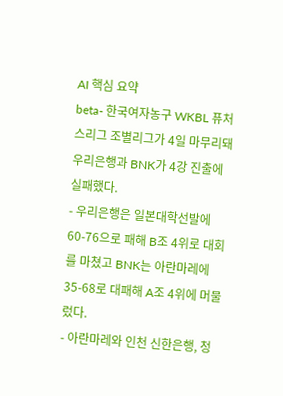AI 핵심 요약
beta- 한국여자농구 WKBL 퓨처스리그 조별리그가 4일 마무리돼 우리은행과 BNK가 4강 진출에 실패했다.
- 우리은행은 일본대학선발에 60-76으로 패해 B조 4위로 대회를 마쳤고 BNK는 아란마레에 35-68로 대패해 A조 4위에 머물렀다.
- 아란마레와 인천 신한은행, 청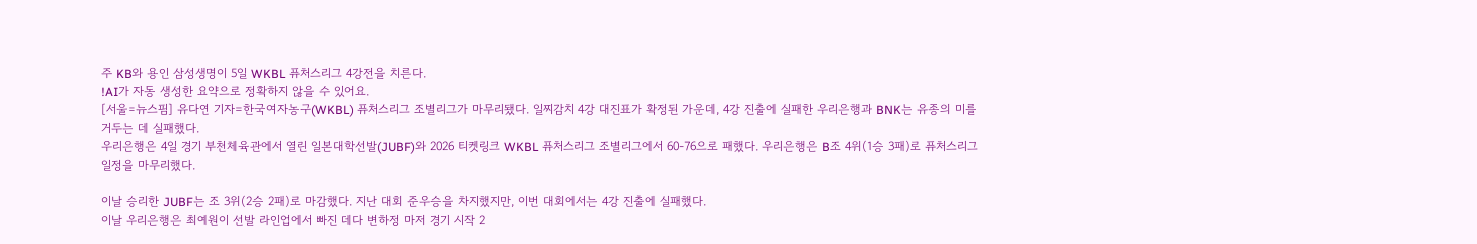주 KB와 용인 삼성생명이 5일 WKBL 퓨처스리그 4강전을 치른다.
!AI가 자동 생성한 요약으로 정확하지 않을 수 있어요.
[서울=뉴스핌] 유다연 기자=한국여자농구(WKBL) 퓨처스리그 조별리그가 마무리됐다. 일찌감치 4강 대진표가 확정된 가운데, 4강 진출에 실패한 우리은행과 BNK는 유종의 미를 거두는 데 실패했다.
우리은행은 4일 경기 부천체육관에서 열린 일본대학선발(JUBF)와 2026 티켓링크 WKBL 퓨처스리그 조별리그에서 60-76으로 패했다. 우리은행은 B조 4위(1승 3패)로 퓨처스리그 일정을 마무리했다.

이날 승리한 JUBF는 조 3위(2승 2패)로 마감했다. 지난 대회 준우승을 차지했지만, 이번 대회에서는 4강 진출에 실패했다.
이날 우리은행은 최예원이 선발 라인업에서 빠진 데다 변하정 마저 경기 시작 2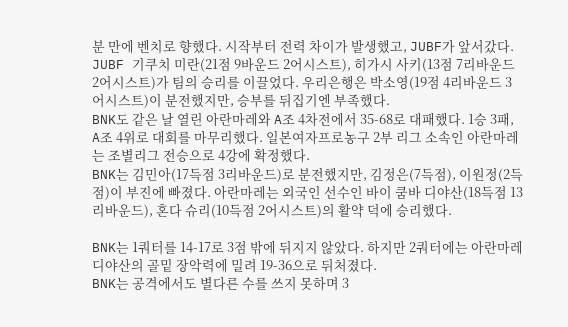분 만에 벤치로 향했다. 시작부터 전력 차이가 발생했고, JUBF가 앞서갔다.
JUBF 기쿠치 미란(21점 9바운드 2어시스트), 히가시 사키(13점 7리바운드 2어시스트)가 팀의 승리를 이끌었다. 우리은행은 박소영(19점 4리바운드 3어시스트)이 분전했지만, 승부를 뒤집기엔 부족했다.
BNK도 같은 날 열린 아란마레와 A조 4차전에서 35-68로 대패했다. 1승 3패, A조 4위로 대회를 마무리했다. 일본여자프로농구 2부 리그 소속인 아란마레는 조별리그 전승으로 4강에 확정했다.
BNK는 김민아(17득점 3리바운드)로 분전했지만, 김정은(7득점), 이원정(2득점)이 부진에 빠졌다. 아란마레는 외국인 선수인 바이 쿰바 디야산(18득점 13리바운드), 혼다 슈리(10득점 2어시스트)의 활약 덕에 승리했다.

BNK는 1쿼터를 14-17로 3점 밖에 뒤지지 않았다. 하지만 2쿼터에는 아란마레 디야산의 골밑 장악력에 밀려 19-36으로 뒤처졌다.
BNK는 공격에서도 별다른 수를 쓰지 못하며 3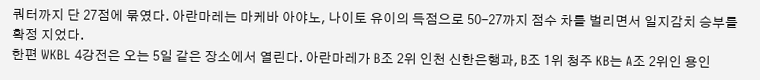쿼터까지 단 27점에 묶였다. 아란마레는 마케바 아야노, 나이토 유이의 득점으로 50-27까지 점수 차를 벌리면서 일지감치 승부를 확정 지었다.
한편 WKBL 4강전은 오는 5일 같은 장소에서 열린다. 아란마레가 B조 2위 인천 신한은행과, B조 1위 청주 KB는 A조 2위인 용인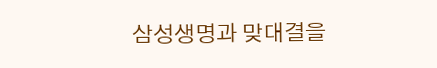삼성생명과 맞대결을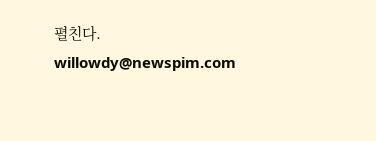펼친다.
willowdy@newspim.com